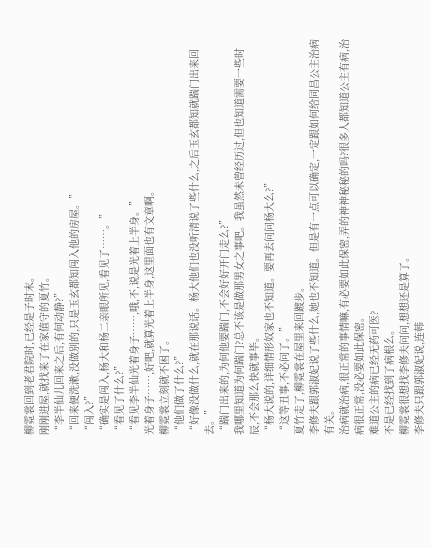柳霓裳回到老君院时,已经是子时末。
刚刚进屋,就找来了在家值守的夏竹。
“李半仙儿回来之后,有何动静?”
“回来便洗漱,没做别的,只是玉玄都知闯入他的房屋。”
“闯入?”
“确实是闯入,杨大和杨二亲眼所见,看见了……。”
“看见了什么?”
“看见李半仙光着身子……,哦,不,说是光着上半身。”
光着身子……,好吧,就算光着上半身,这里面也有文章啊。
柳霓裳立刻就不困了。
“他们做了什么?”
“好像没做什么,就在那说话。杨大他们也没听清说了些什么,之后玉玄都知就踹门出来回去。”
“踹门出来的,为何他要踹门,不会好好开门走么?”
我哪里知道为何踹门?总不该是做那男女之事吧。我虽然未曾经历过,但也知道需要一些时辰,不会那么快就事毕。
“杨大说的,详细情形奴家也不知道。要再去问问杨大么?”
“这等丑事,不必问了。”
夏竹走了,柳霓裳在屋里来回踱步。
李修夫跟郭淑妃说了些什么,她也不知道。但是有一点可以确定,一定跟如何给同昌公主治病有关。
治病就治病,很正常的事情嘛,有必要如此保密,弄的神神秘秘的吗?很多人都知道公主有病,治病很正常,没必要如此保密。
难道公主的病已经无药可医?
不是已经找到了病根么。
柳霓裳很想找李修夫问问,想想还是算了。
李修夫只跟郭淑妃说,连韩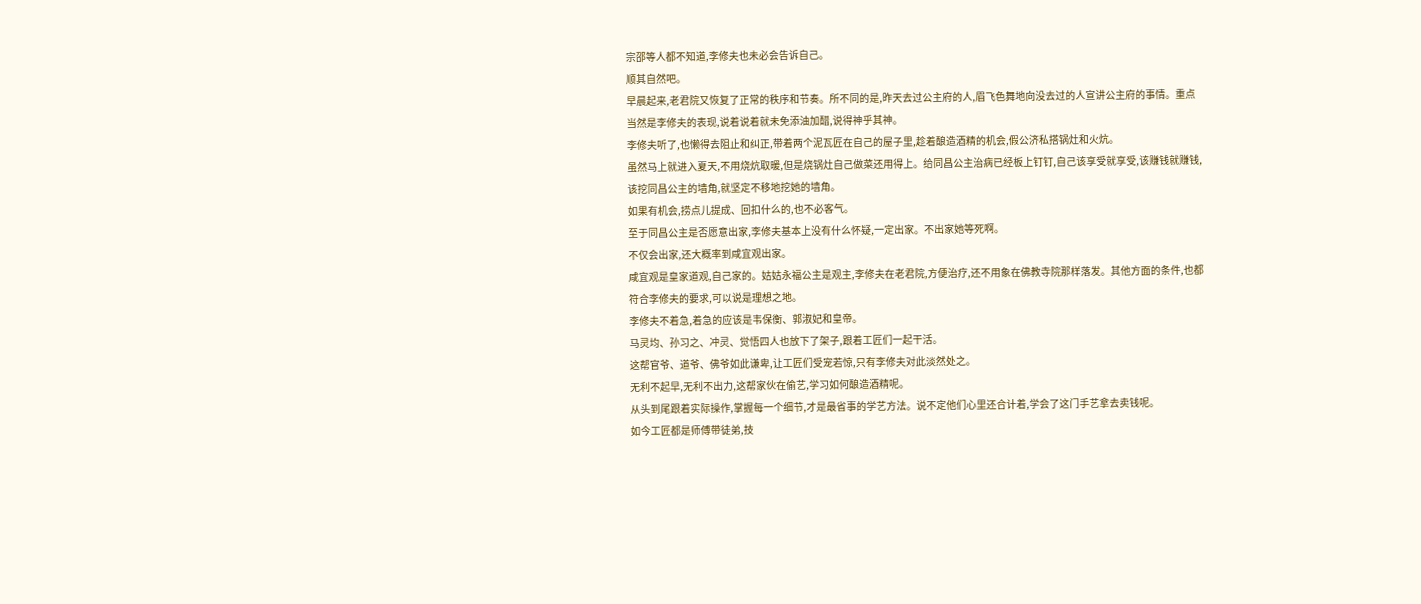宗邵等人都不知道,李修夫也未必会告诉自己。
顺其自然吧。
早晨起来,老君院又恢复了正常的秩序和节奏。所不同的是,昨天去过公主府的人,眉飞色舞地向没去过的人宣讲公主府的事情。重点当然是李修夫的表现,说着说着就未免添油加醋,说得神乎其神。
李修夫听了,也懒得去阻止和纠正,带着两个泥瓦匠在自己的屋子里,趁着酿造酒精的机会,假公济私搭锅灶和火炕。
虽然马上就进入夏天,不用烧炕取暖,但是烧锅灶自己做菜还用得上。给同昌公主治病已经板上钉钉,自己该享受就享受,该赚钱就赚钱,该挖同昌公主的墙角,就坚定不移地挖她的墙角。
如果有机会,捞点儿提成、回扣什么的,也不必客气。
至于同昌公主是否愿意出家,李修夫基本上没有什么怀疑,一定出家。不出家她等死啊。
不仅会出家,还大概率到咸宜观出家。
咸宜观是皇家道观,自己家的。姑姑永福公主是观主,李修夫在老君院,方便治疗,还不用象在佛教寺院那样落发。其他方面的条件,也都符合李修夫的要求,可以说是理想之地。
李修夫不着急,着急的应该是韦保衡、郭淑妃和皇帝。
马灵均、孙习之、冲灵、觉悟四人也放下了架子,跟着工匠们一起干活。
这帮官爷、道爷、佛爷如此谦卑,让工匠们受宠若惊,只有李修夫对此淡然处之。
无利不起早,无利不出力,这帮家伙在偷艺,学习如何酿造酒精呢。
从头到尾跟着实际操作,掌握每一个细节,才是最省事的学艺方法。说不定他们心里还合计着,学会了这门手艺拿去卖钱呢。
如今工匠都是师傅带徒弟,技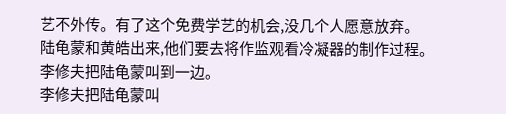艺不外传。有了这个免费学艺的机会,没几个人愿意放弃。
陆龟蒙和黄皓出来,他们要去将作监观看冷凝器的制作过程。
李修夫把陆龟蒙叫到一边。
李修夫把陆龟蒙叫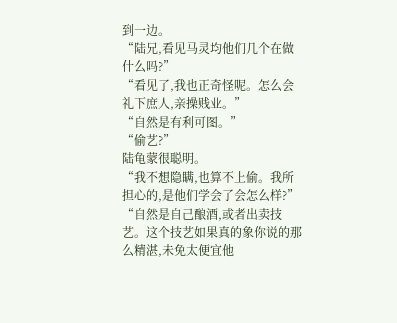到一边。
“陆兄,看见马灵均他们几个在做什么吗?”
“看见了,我也正奇怪呢。怎么会礼下庶人,亲操贱业。”
“自然是有利可图。”
“偷艺?”
陆龟蒙很聪明。
“我不想隐瞒,也算不上偷。我所担心的,是他们学会了会怎么样?”
“自然是自己酿酒,或者出卖技艺。这个技艺如果真的象你说的那么精湛,未免太便宜他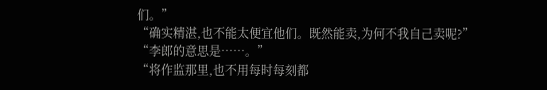们。”
“确实精湛,也不能太便宜他们。既然能卖,为何不我自己卖呢?”
“李郎的意思是……。”
“将作监那里,也不用每时每刻都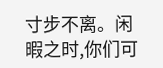寸步不离。闲暇之时,你们可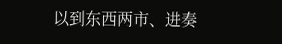以到东西两市、进奏